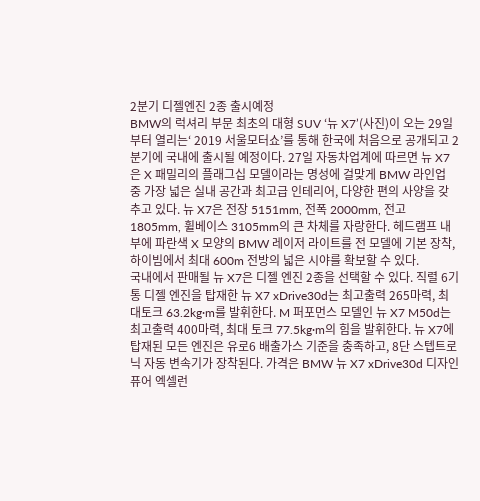2분기 디젤엔진 2종 출시예정
BMW의 럭셔리 부문 최초의 대형 SUV ‘뉴 X7’(사진)이 오는 29일부터 열리는‘ 2019 서울모터쇼’를 통해 한국에 처음으로 공개되고 2분기에 국내에 출시될 예정이다. 27일 자동차업계에 따르면 뉴 X7은 X 패밀리의 플래그십 모델이라는 명성에 걸맞게 BMW 라인업 중 가장 넓은 실내 공간과 최고급 인테리어, 다양한 편의 사양을 갖추고 있다. 뉴 X7은 전장 5151mm, 전폭 2000mm, 전고 1805mm, 휠베이스 3105mm의 큰 차체를 자랑한다. 헤드램프 내부에 파란색 X 모양의 BMW 레이저 라이트를 전 모델에 기본 장착, 하이빔에서 최대 600m 전방의 넓은 시야를 확보할 수 있다.
국내에서 판매될 뉴 X7은 디젤 엔진 2종을 선택할 수 있다. 직렬 6기통 디젤 엔진을 탑재한 뉴 X7 xDrive30d는 최고출력 265마력, 최대토크 63.2kg·m를 발휘한다. M 퍼포먼스 모델인 뉴 X7 M50d는 최고출력 400마력, 최대 토크 77.5kg·m의 힘을 발휘한다. 뉴 X7에 탑재된 모든 엔진은 유로6 배출가스 기준을 충족하고, 8단 스텝트로닉 자동 변속기가 장착된다. 가격은 BMW 뉴 X7 xDrive30d 디자인 퓨어 엑셀런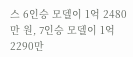스 6인승 모델이 1억 2480만 원, 7인승 모델이 1억 2290만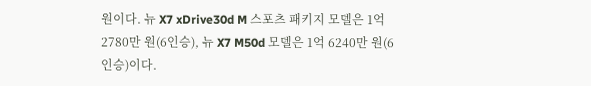원이다. 뉴 X7 xDrive30d M 스포츠 패키지 모델은 1억 2780만 원(6인승), 뉴 X7 M50d 모델은 1억 6240만 원(6인승)이다.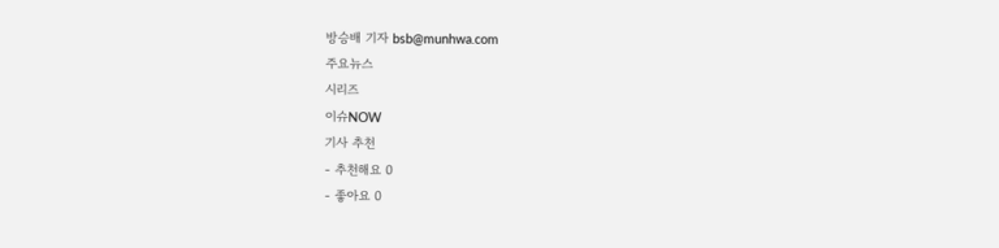방승배 기자 bsb@munhwa.com
주요뉴스
시리즈
이슈NOW
기사 추천
- 추천해요 0
- 좋아요 0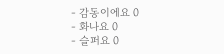- 감동이에요 0
- 화나요 0
- 슬퍼요 0